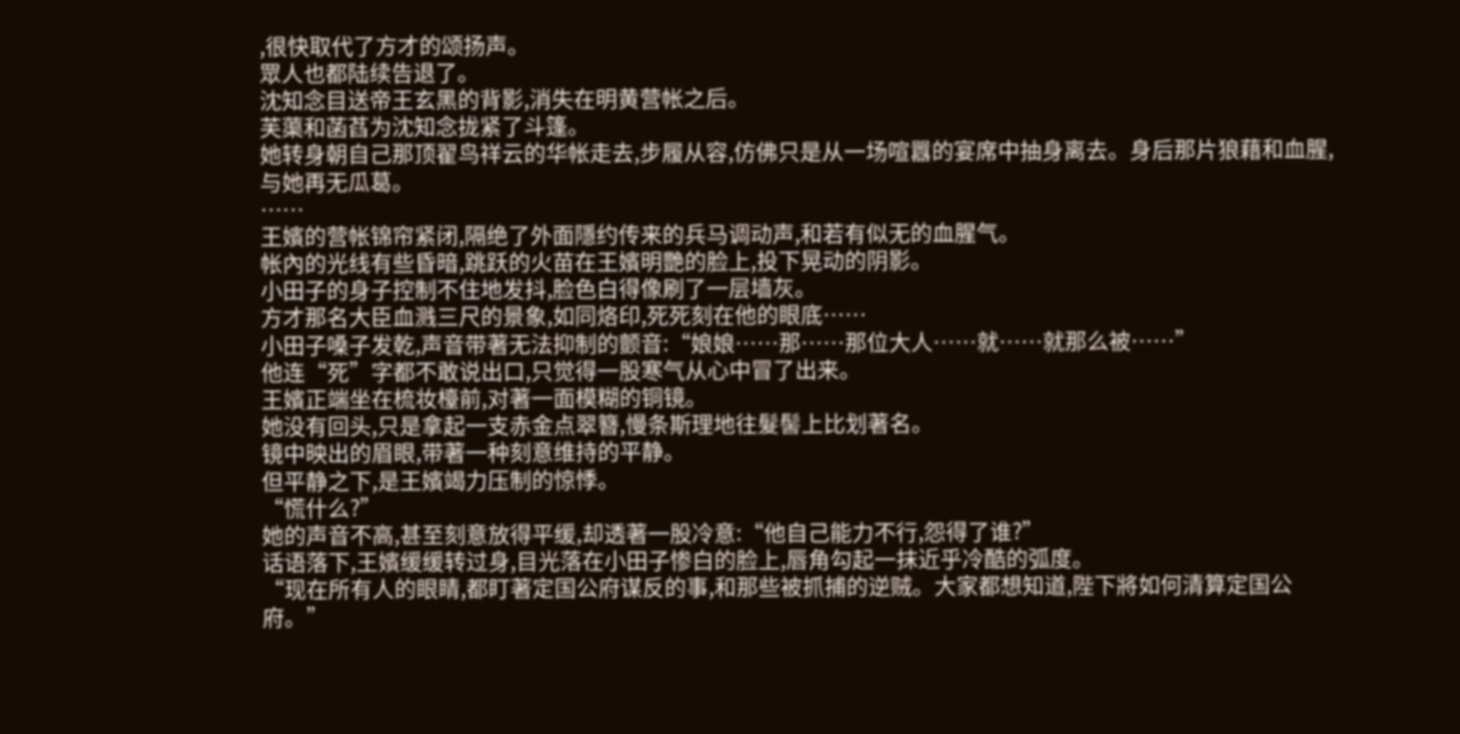,很快取代了方才的颂扬声。
眾人也都陆续告退了。
沈知念目送帝王玄黑的背影,消失在明黄营帐之后。
芙蕖和菡萏为沈知念拢紧了斗篷。
她转身朝自己那顶翟鸟祥云的华帐走去,步履从容,仿佛只是从一场喧囂的宴席中抽身离去。身后那片狼藉和血腥,与她再无瓜葛。
……
王嬪的营帐锦帘紧闭,隔绝了外面隱约传来的兵马调动声,和若有似无的血腥气。
帐內的光线有些昏暗,跳跃的火苗在王嬪明艷的脸上,投下晃动的阴影。
小田子的身子控制不住地发抖,脸色白得像刷了一层墙灰。
方才那名大臣血溅三尺的景象,如同烙印,死死刻在他的眼底……
小田子嗓子发乾,声音带著无法抑制的颤音:“娘娘……那……那位大人……就……就那么被……”
他连“死”字都不敢说出口,只觉得一股寒气从心中冒了出来。
王嬪正端坐在梳妆檯前,对著一面模糊的铜镜。
她没有回头,只是拿起一支赤金点翠簪,慢条斯理地往髮髻上比划著名。
镜中映出的眉眼,带著一种刻意维持的平静。
但平静之下,是王嬪竭力压制的惊悸。
“慌什么?”
她的声音不高,甚至刻意放得平缓,却透著一股冷意:“他自己能力不行,怨得了谁?”
话语落下,王嬪缓缓转过身,目光落在小田子惨白的脸上,唇角勾起一抹近乎冷酷的弧度。
“现在所有人的眼睛,都盯著定国公府谋反的事,和那些被抓捕的逆贼。大家都想知道,陛下將如何清算定国公府。”